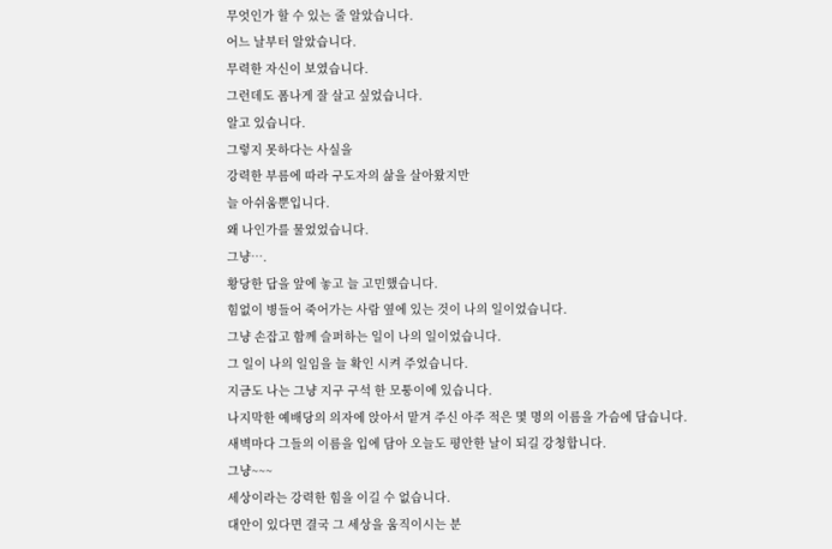무엇인가 할 수 있는 줄 알았습니다.
어느 날부터 알았습니다.
무력한 자신이 보였습니다.
그런데도 폼나게 잘 살고 싶었습니다.
알고 있습니다.
그렇지 못하다는 사실을
강력한 부름에 따라 구도자의 삶을 살아왔지만
늘 아쉬움뿐입니다.
왜 나인가를 물었었습니다.
그냥….
황당한 답을 앞에 놓고 늘 고민했습니다.
힘없이 병들어 죽어가는 사람 옆에 있는 것이 나의 일이었습니다.
그냥 손잡고 함께 슬퍼하는 일이 나의 일이었습니다.
그 일이 나의 일임을 늘 확인 시켜 주었습니다.
지금도 나는 그냥 지구 구석 한 모퉁이에 있습니다.
나지막한 예배당의 의자에 앉아서 맡겨 주신 아주 적은 몇 명의 이름을 가슴에 담습니다.
새벽마다 그들의 이름을 입에 담아 오늘도 평안한 날이 되길 강청합니다.
그냥~~~
세상이라는 강력한 힘을 이길 수 없습니다.
대안이 있다면 결국 그 세상을 움직이시는 분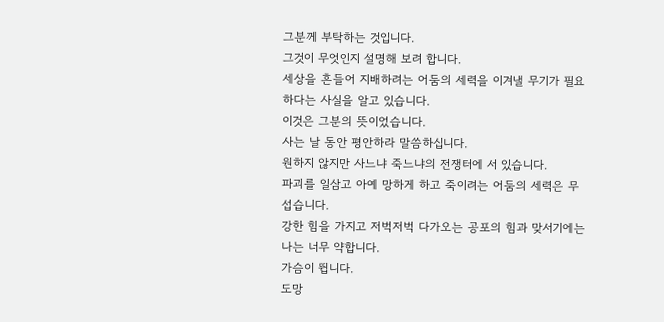그분께 부탁하는 것입니다.
그것이 무엇인지 설명해 보려 합니다.
세상을 흔들어 지배하려는 어둠의 세력을 이겨낼 무기가 필요하다는 사실을 알고 있습니다.
이것은 그분의 뜻이었습니다.
사는 날 동안 평안하라 말씀하십니다.
원하지 않지만 사느냐 죽느냐의 전쟁터에 서 있습니다.
파괴를 일삼고 아예 망하게 하고 죽이려는 어둠의 세력은 무섭습니다.
강한 힘을 가지고 저벅저벅 다가오는 공포의 힘과 맞서기에는 나는 너무 약합니다.
가슴이 뜁니다.
도망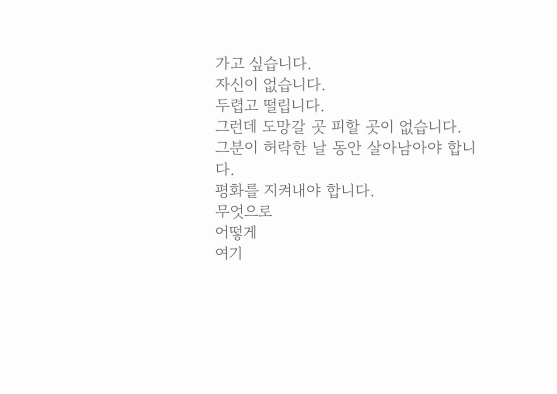가고 싶습니다.
자신이 없습니다.
두렵고 떨립니다.
그런데 도망갈 곳 피할 곳이 없습니다.
그분이 허락한 날 동안 살아남아야 합니다.
평화를 지켜내야 합니다.
무엇으로
어떻게
여기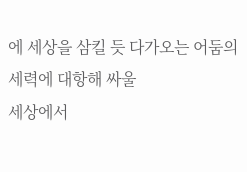에 세상을 삼킬 듯 다가오는 어둠의 세력에 대항해 싸울
세상에서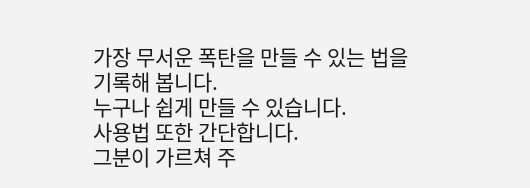가장 무서운 폭탄을 만들 수 있는 법을 기록해 봅니다.
누구나 쉽게 만들 수 있습니다.
사용법 또한 간단합니다.
그분이 가르쳐 주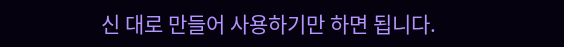신 대로 만들어 사용하기만 하면 됩니다.